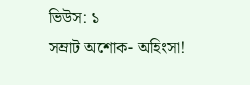ভিউস: ১
সম্রাট অশোক- অহিংসা!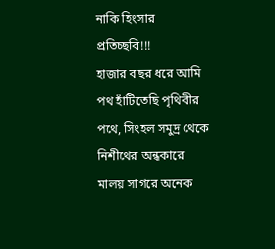নাকি হিংসার প্রতিচ্ছবি!!!
হাজার বছর ধরে আমি পথ হাঁটিতেছি পৃথিবীর পথে, সিংহল সমুদ্র থেকে নিশীথের অন্ধকারে মালয় সাগরে অনেক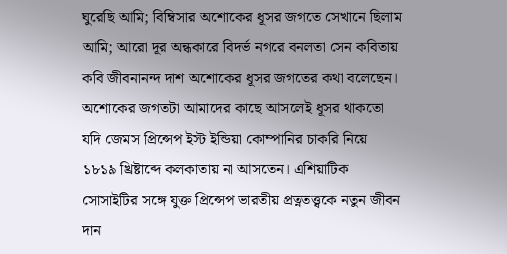ঘুরেছি আমি; বিম্বিসার অশোকের ধূসর জগতে সেখানে ছিলাম আমি; আরো দূর অন্ধকারে বিদর্ভ নগরে বনলতা সেন কবিতায় কবি জীবনানন্দ দাশ অশোকের ধূসর জগতের কথা বলেছেন। অশোকের জগতটা আমাদের কাছে আসলেই ধূসর থাকতো যদি জেমস প্রিন্সেপ ইস্ট ইন্ডিয়া কোম্পানির চাকরি নিয়ে ১৮১৯ খ্রিষ্টাব্দে কলকাতায় না আসতেন। এশিয়াটিক সোসাইটির সঙ্গে যুক্ত প্রিন্সেপ ভারতীয় প্রত্নতত্ত্বকে নতুন জীবন দান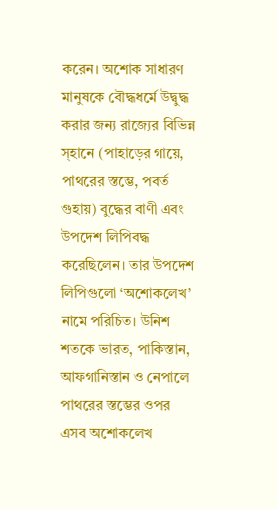করেন। অশোক সাধারণ মানুষকে বৌদ্ধধর্মে উদ্বুদ্ধ করার জন্য রাজ্যের বিভিন্ন স্হানে (পাহাড়ের গায়ে, পাথরের স্তম্ভে, পবর্ত গুহায়) বুদ্ধের বাণী এবং উপদেশ লিপিবদ্ধ করেছিলেন। তার উপদেশ লিপিগুলো ‘অশোকলেখ’ নামে পরিচিত। উনিশ শতকে ভারত, পাকিস্তান, আফগানিস্তান ও নেপালে পাথরের স্তম্ভের ওপর এসব অশোকলেখ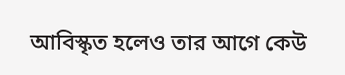আবিস্কৃত হলেও তার আগে কেউ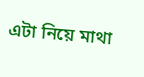এটা নিয়ে মাথা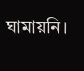ঘামায়নি।